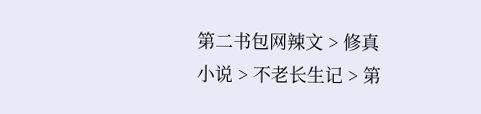第二书包网辣文 > 修真小说 > 不老长生记 > 第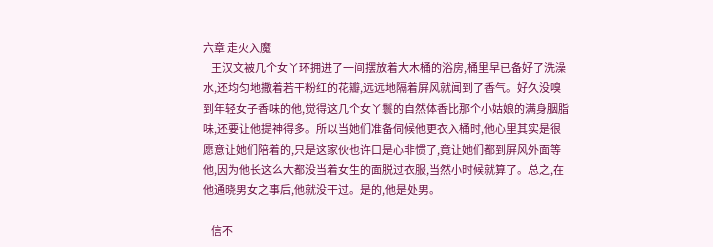六章 走火入魔
    王汉文被几个女丫环拥进了一间摆放着大木桶的浴房,桶里早已备好了洗澡水,还均匀地撒着若干粉红的花瓣,远远地隔着屏风就闻到了香气。好久没嗅到年轻女子香味的他,觉得这几个女丫鬟的自然体香比那个小姑娘的满身胭脂味,还要让他提神得多。所以当她们准备伺候他更衣入桶时,他心里其实是很愿意让她们陪着的,只是这家伙也许口是心非惯了,竟让她们都到屏风外面等他,因为他长这么大都没当着女生的面脱过衣服,当然小时候就算了。总之,在他通晓男女之事后,他就没干过。是的,他是处男。

    信不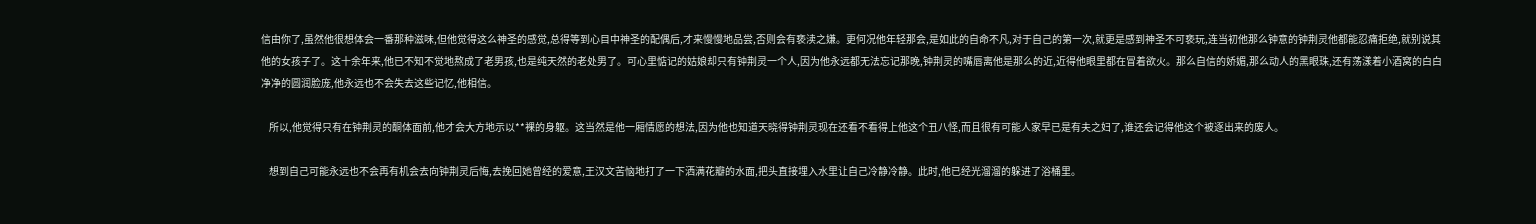信由你了,虽然他很想体会一番那种滋味,但他觉得这么神圣的感觉,总得等到心目中神圣的配偶后,才来慢慢地品尝,否则会有亵渎之嫌。更何况他年轻那会,是如此的自命不凡,对于自己的第一次,就更是感到神圣不可亵玩,连当初他那么钟意的钟荆灵他都能忍痛拒绝,就别说其他的女孩子了。这十余年来,他已不知不觉地熬成了老男孩,也是纯天然的老处男了。可心里惦记的姑娘却只有钟荆灵一个人,因为他永远都无法忘记那晚,钟荆灵的嘴唇离他是那么的近,近得他眼里都在冒着欲火。那么自信的娇媚,那么动人的黑眼珠,还有荡漾着小酒窝的白白净净的圆润脸庞,他永远也不会失去这些记忆,他相信。

    所以,他觉得只有在钟荆灵的酮体面前,他才会大方地示以**裸的身躯。这当然是他一厢情愿的想法,因为他也知道天晓得钟荆灵现在还看不看得上他这个丑八怪,而且很有可能人家早已是有夫之妇了,谁还会记得他这个被逐出来的废人。

    想到自己可能永远也不会再有机会去向钟荆灵后悔,去挽回她曾经的爱意,王汉文苦恼地打了一下洒满花瓣的水面,把头直接埋入水里让自己冷静冷静。此时,他已经光溜溜的躲进了浴桶里。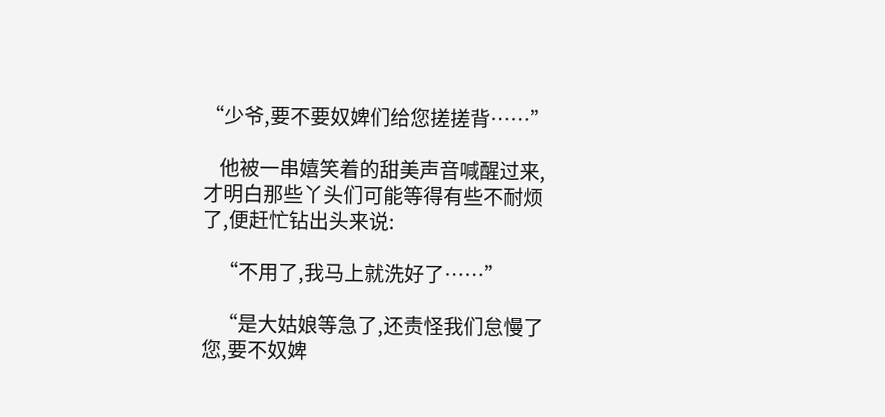“少爷,要不要奴婢们给您搓搓背……”

    他被一串嬉笑着的甜美声音喊醒过来,才明白那些丫头们可能等得有些不耐烦了,便赶忙钻出头来说:

    “不用了,我马上就洗好了……”

    “是大姑娘等急了,还责怪我们怠慢了您,要不奴婢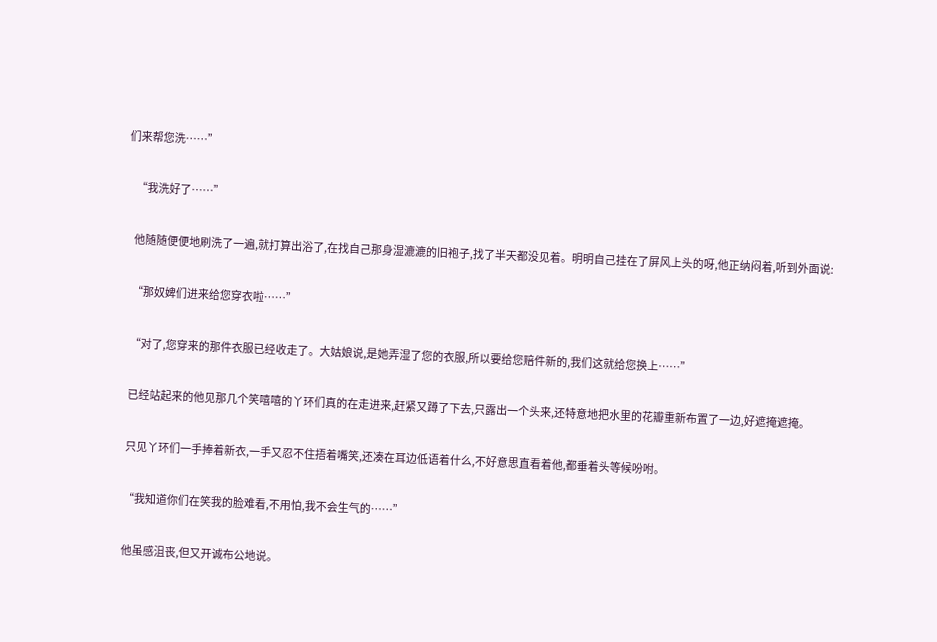们来帮您洗……”

    “我洗好了……”

    他随随便便地刷洗了一遍,就打算出浴了,在找自己那身湿漉漉的旧袍子,找了半天都没见着。明明自己挂在了屏风上头的呀,他正纳闷着,听到外面说:

    “那奴婢们进来给您穿衣啦……”

    “对了,您穿来的那件衣服已经收走了。大姑娘说,是她弄湿了您的衣服,所以要给您赔件新的,我们这就给您换上……”

    已经站起来的他见那几个笑嘻嘻的丫环们真的在走进来,赶紧又蹲了下去,只露出一个头来,还特意地把水里的花瓣重新布置了一边,好遮掩遮掩。

    只见丫环们一手捧着新衣,一手又忍不住捂着嘴笑,还凑在耳边低语着什么,不好意思直看着他,都垂着头等候吩咐。

    “我知道你们在笑我的脸难看,不用怕,我不会生气的……”

    他虽感沮丧,但又开诚布公地说。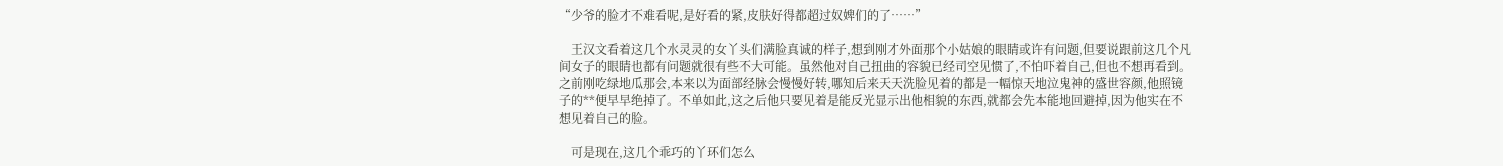“少爷的脸才不难看呢,是好看的紧,皮肤好得都超过奴婢们的了……”

    王汉文看着这几个水灵灵的女丫头们满脸真诚的样子,想到刚才外面那个小姑娘的眼睛或许有问题,但要说跟前这几个凡间女子的眼睛也都有问题就很有些不大可能。虽然他对自己扭曲的容貌已经司空见惯了,不怕吓着自己,但也不想再看到。之前刚吃绿地瓜那会,本来以为面部经脉会慢慢好转,哪知后来天天洗脸见着的都是一幅惊天地泣鬼神的盛世容颜,他照镜子的**便早早绝掉了。不单如此,这之后他只要见着是能反光显示出他相貌的东西,就都会先本能地回避掉,因为他实在不想见着自己的脸。

    可是现在,这几个乖巧的丫环们怎么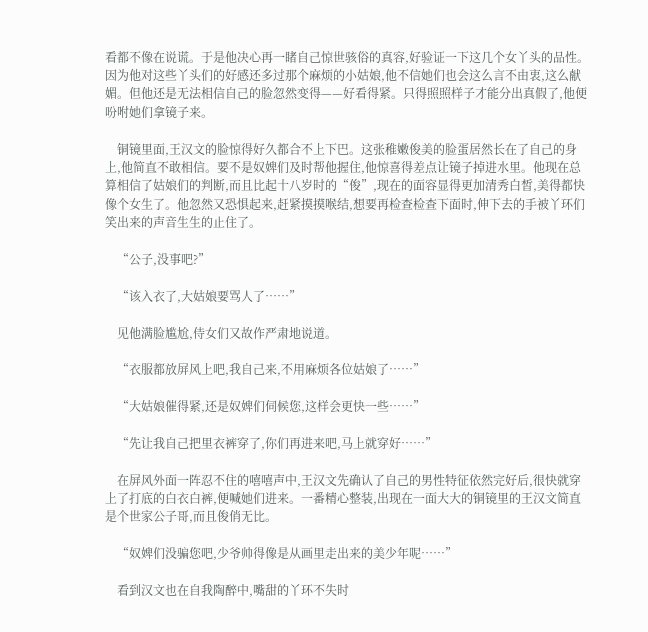看都不像在说谎。于是他决心再一睹自己惊世骇俗的真容,好验证一下这几个女丫头的品性。因为他对这些丫头们的好感还多过那个麻烦的小姑娘,他不信她们也会这么言不由衷,这么献媚。但他还是无法相信自己的脸忽然变得——好看得紧。只得照照样子才能分出真假了,他便吩咐她们拿镜子来。

    铜镜里面,王汉文的脸惊得好久都合不上下巴。这张稚嫩俊美的脸蛋居然长在了自己的身上,他简直不敢相信。要不是奴婢们及时帮他握住,他惊喜得差点让镜子掉进水里。他现在总算相信了姑娘们的判断,而且比起十八岁时的“俊”,现在的面容显得更加清秀白皙,美得都快像个女生了。他忽然又恐惧起来,赶紧摸摸喉结,想要再检查检查下面时,伸下去的手被丫环们笑出来的声音生生的止住了。

    “公子,没事吧?”

    “该入衣了,大姑娘要骂人了……”

    见他满脸尴尬,侍女们又故作严肃地说道。

    “衣服都放屏风上吧,我自己来,不用麻烦各位姑娘了……”

    “大姑娘催得紧,还是奴婢们伺候您,这样会更快一些……”

    “先让我自己把里衣裤穿了,你们再进来吧,马上就穿好……”

    在屏风外面一阵忍不住的嘻嘻声中,王汉文先确认了自己的男性特征依然完好后,很快就穿上了打底的白衣白裤,便喊她们进来。一番精心整装,出现在一面大大的铜镜里的王汉文简直是个世家公子哥,而且俊俏无比。

    “奴婢们没骗您吧,少爷帅得像是从画里走出来的美少年呢……”

    看到汉文也在自我陶醉中,嘴甜的丫环不失时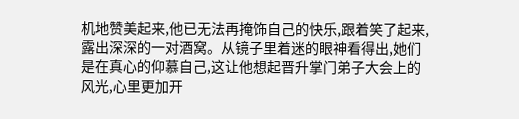机地赞美起来,他已无法再掩饰自己的快乐,跟着笑了起来,露出深深的一对酒窝。从镜子里着迷的眼神看得出,她们是在真心的仰慕自己,这让他想起晋升掌门弟子大会上的风光,心里更加开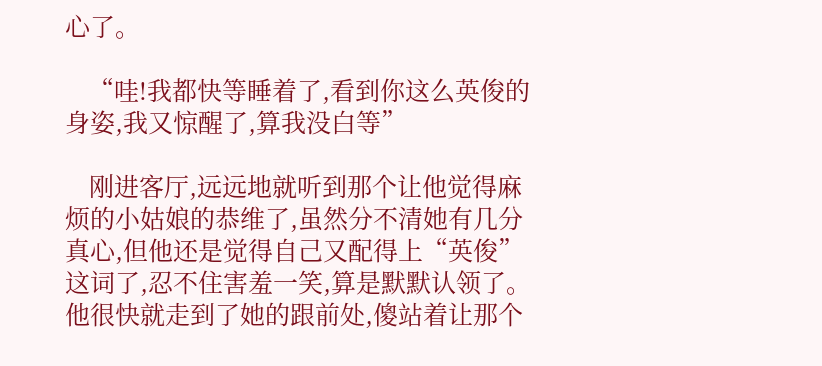心了。

    “哇!我都快等睡着了,看到你这么英俊的身姿,我又惊醒了,算我没白等”

    刚进客厅,远远地就听到那个让他觉得麻烦的小姑娘的恭维了,虽然分不清她有几分真心,但他还是觉得自己又配得上“英俊”这词了,忍不住害羞一笑,算是默默认领了。他很快就走到了她的跟前处,傻站着让那个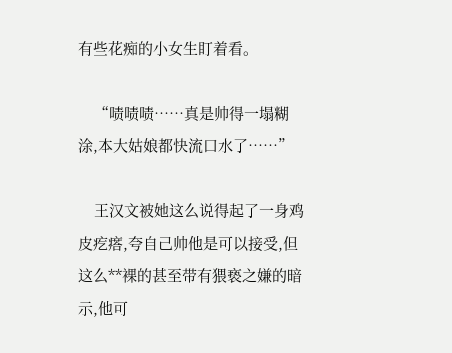有些花痴的小女生盯着看。

    “啧啧啧……真是帅得一塌糊涂,本大姑娘都快流口水了……”

    王汉文被她这么说得起了一身鸡皮疙瘩,夸自己帅他是可以接受,但这么**裸的甚至带有猥亵之嫌的暗示,他可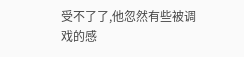受不了了,他忽然有些被调戏的感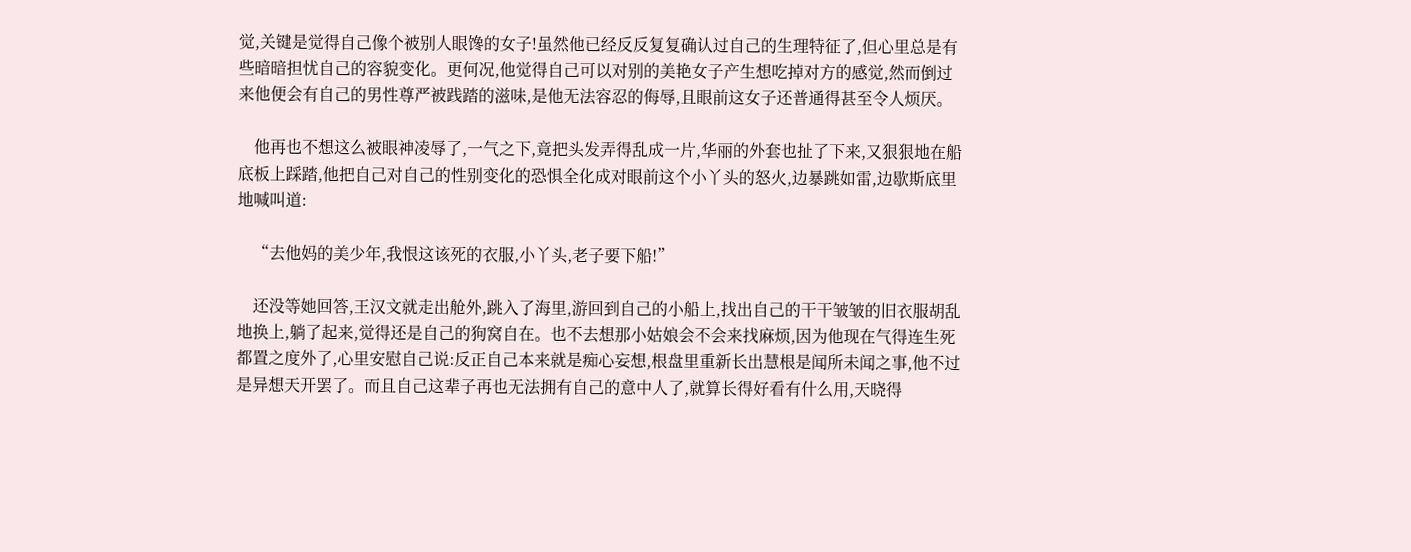觉,关键是觉得自己像个被别人眼馋的女子!虽然他已经反反复复确认过自己的生理特征了,但心里总是有些暗暗担忧自己的容貌变化。更何况,他觉得自己可以对别的美艳女子产生想吃掉对方的感觉,然而倒过来他便会有自己的男性尊严被践踏的滋味,是他无法容忍的侮辱,且眼前这女子还普通得甚至令人烦厌。

    他再也不想这么被眼神凌辱了,一气之下,竟把头发弄得乱成一片,华丽的外套也扯了下来,又狠狠地在船底板上踩踏,他把自己对自己的性别变化的恐惧全化成对眼前这个小丫头的怒火,边暴跳如雷,边歇斯底里地喊叫道:

    “去他妈的美少年,我恨这该死的衣服,小丫头,老子要下船!”

    还没等她回答,王汉文就走出舱外,跳入了海里,游回到自己的小船上,找出自己的干干皱皱的旧衣服胡乱地换上,躺了起来,觉得还是自己的狗窝自在。也不去想那小姑娘会不会来找麻烦,因为他现在气得连生死都置之度外了,心里安慰自己说:反正自己本来就是痴心妄想,根盘里重新长出慧根是闻所未闻之事,他不过是异想天开罢了。而且自己这辈子再也无法拥有自己的意中人了,就算长得好看有什么用,天晓得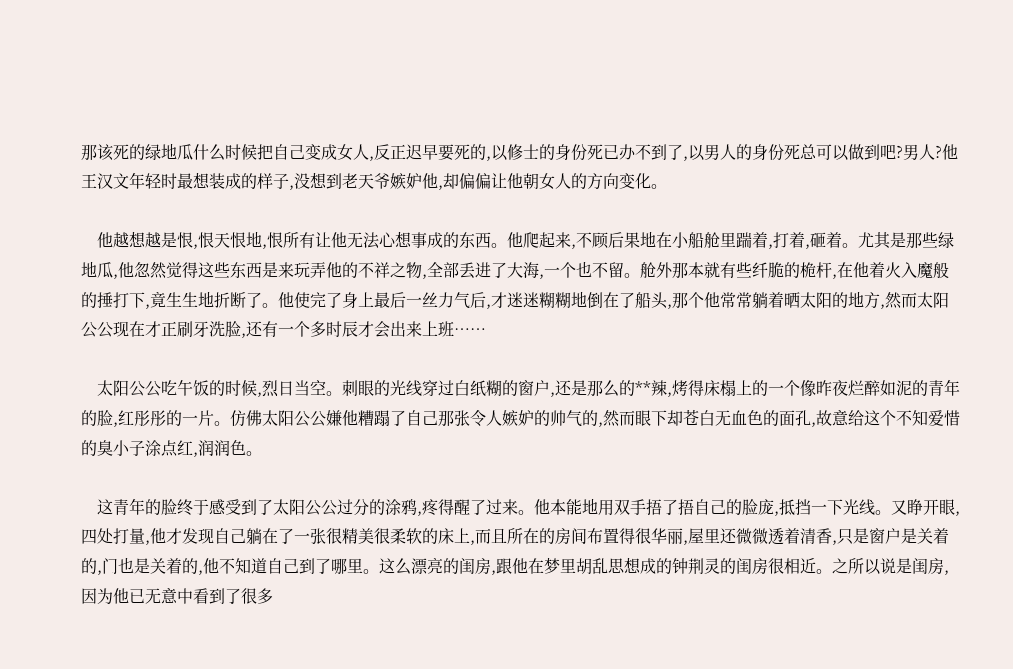那该死的绿地瓜什么时候把自己变成女人,反正迟早要死的,以修士的身份死已办不到了,以男人的身份死总可以做到吧?男人?他王汉文年轻时最想装成的样子,没想到老天爷嫉妒他,却偏偏让他朝女人的方向变化。

    他越想越是恨,恨天恨地,恨所有让他无法心想事成的东西。他爬起来,不顾后果地在小船舱里踹着,打着,砸着。尤其是那些绿地瓜,他忽然觉得这些东西是来玩弄他的不祥之物,全部丢进了大海,一个也不留。舱外那本就有些纤脆的桅杆,在他着火入魔般的捶打下,竟生生地折断了。他使完了身上最后一丝力气后,才迷迷糊糊地倒在了船头,那个他常常躺着晒太阳的地方,然而太阳公公现在才正刷牙洗脸,还有一个多时辰才会出来上班……

    太阳公公吃午饭的时候,烈日当空。刺眼的光线穿过白纸糊的窗户,还是那么的**辣,烤得床榻上的一个像昨夜烂醉如泥的青年的脸,红彤彤的一片。仿佛太阳公公嫌他糟蹋了自己那张令人嫉妒的帅气的,然而眼下却苍白无血色的面孔,故意给这个不知爱惜的臭小子涂点红,润润色。

    这青年的脸终于感受到了太阳公公过分的涂鸦,疼得醒了过来。他本能地用双手捂了捂自己的脸庞,抵挡一下光线。又睁开眼,四处打量,他才发现自己躺在了一张很精美很柔软的床上,而且所在的房间布置得很华丽,屋里还微微透着清香,只是窗户是关着的,门也是关着的,他不知道自己到了哪里。这么漂亮的闺房,跟他在梦里胡乱思想成的钟荆灵的闺房很相近。之所以说是闺房,因为他已无意中看到了很多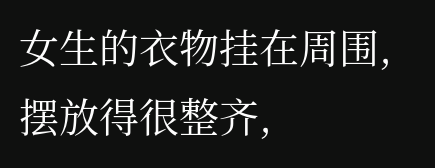女生的衣物挂在周围,摆放得很整齐,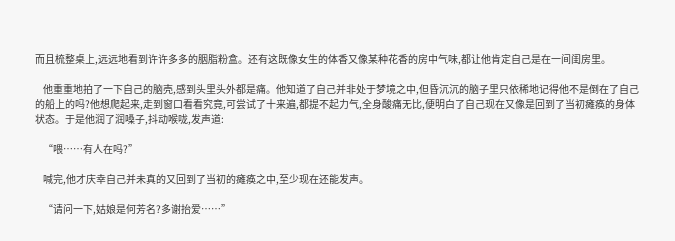而且梳整桌上,远远地看到许许多多的胭脂粉盒。还有这既像女生的体香又像某种花香的房中气味,都让他肯定自己是在一间闺房里。

    他重重地拍了一下自己的脑壳,感到头里头外都是痛。他知道了自己并非处于梦境之中,但昏沉沉的脑子里只依稀地记得他不是倒在了自己的船上的吗?他想爬起来,走到窗口看看究竟,可尝试了十来遍,都提不起力气,全身酸痛无比,便明白了自己现在又像是回到了当初瘫痪的身体状态。于是他润了润嗓子,抖动喉咙,发声道:

    “喂……有人在吗?”

    喊完,他才庆幸自己并未真的又回到了当初的瘫痪之中,至少现在还能发声。

    “请问一下,姑娘是何芳名?多谢抬爱……”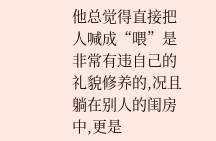他总觉得直接把人喊成“喂”是非常有违自己的礼貌修养的,况且躺在别人的闺房中,更是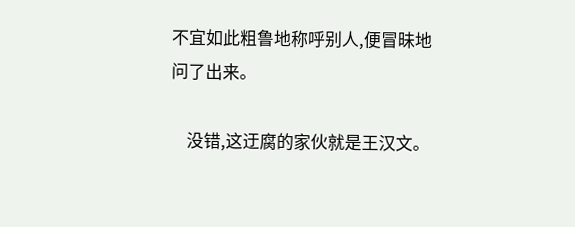不宜如此粗鲁地称呼别人,便冒昧地问了出来。

    没错,这迂腐的家伙就是王汉文。